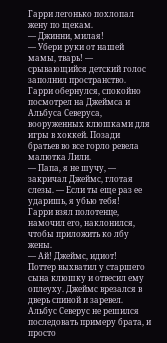Гарри легонько похлопал жену по щекам.
— Джинни, милая!
— Убери руки от нашей мамы, тварь! — срывающийся детский голос заполнил пространство.
Гарри обернулся, спокойно посмотрел на Джеймса и Альбуса Северуса, вооруженных клюшками для игры в хоккей. Позади братьев во все горло ревела малютка Лили.
— Папа, я не шучу, — закричал Джеймс, глотая слезы. — Если ты еще раз ее ударишь, я убью тебя!
Гарри взял полотенце, намочил его, наклонился, чтобы приложить ко лбу жены.
— Ай! Джеймс, идиот!
Поттер выхватил у старшего сына клюшку и отвесил ему оплеуху. Джеймс врезался в дверь спиной и заревел. Альбус Северус не решился последовать примеру брата, и просто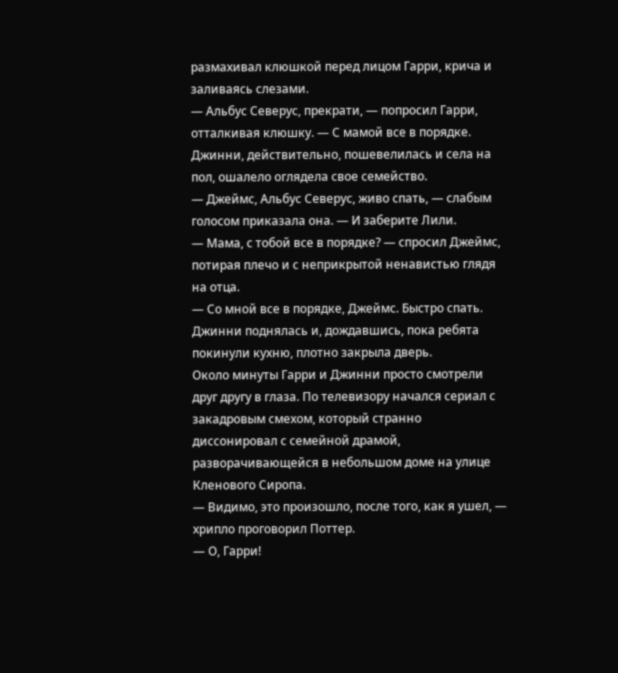размахивал клюшкой перед лицом Гарри, крича и заливаясь слезами.
— Альбус Северус, прекрати, — попросил Гарри, отталкивая клюшку. — С мамой все в порядке.
Джинни, действительно, пошевелилась и села на пол, ошалело оглядела свое семейство.
— Джеймс, Альбус Северус, живо спать, — слабым голосом приказала она. — И заберите Лили.
— Мама, с тобой все в порядке? — спросил Джеймс, потирая плечо и с неприкрытой ненавистью глядя на отца.
— Со мной все в порядке, Джеймс. Быстро спать.
Джинни поднялась и, дождавшись, пока ребята покинули кухню, плотно закрыла дверь.
Около минуты Гарри и Джинни просто смотрели друг другу в глаза. По телевизору начался сериал с закадровым смехом, который странно диссонировал с семейной драмой, разворачивающейся в небольшом доме на улице Кленового Сиропа.
— Видимо, это произошло, после того, как я ушел, — хрипло проговорил Поттер.
— О, Гарри!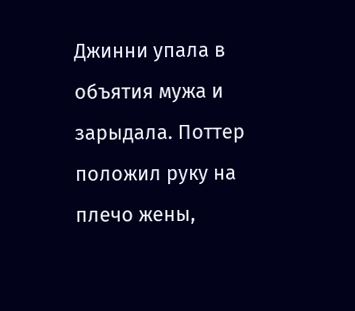Джинни упала в объятия мужа и зарыдала. Поттер положил руку на плечо жены,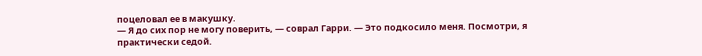поцеловал ее в макушку.
— Я до сих пор не могу поверить, — соврал Гарри. — Это подкосило меня. Посмотри, я практически седой.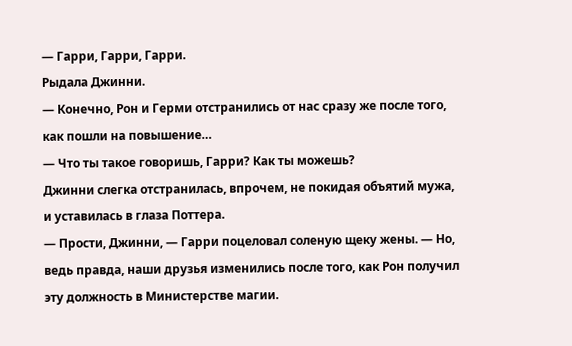— Гарри, Гарри, Гарри.
Рыдала Джинни.
— Конечно, Рон и Герми отстранились от нас сразу же после того, как пошли на повышение…
— Что ты такое говоришь, Гарри? Как ты можешь?
Джинни слегка отстранилась, впрочем, не покидая объятий мужа, и уставилась в глаза Поттера.
— Прости, Джинни, — Гарри поцеловал соленую щеку жены. — Но, ведь правда, наши друзья изменились после того, как Рон получил эту должность в Министерстве магии.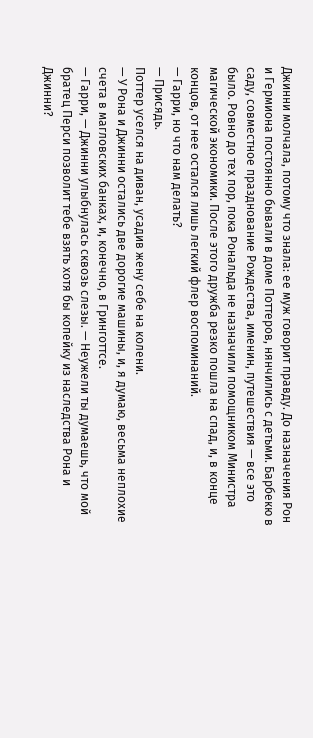Джинни молчала, потому что знала: ее муж говорит правду. До назначения Рон и Гермиона постоянно бывали в доме Поттеров, нянчились с детьми. Барбекю в саду, совместное празднование Рождества, именин, путешествия — все это было. Ровно до тех пор, пока Рональда не назначили помощником Министра магической экономики. После этого дружба резко пошла на спад, и, в конце концов, от нее остался лишь легкий флер воспоминаний.
— Гарри, но что нам делать?
— Присядь.
Поттер уселся на диван, усадив жену себе на колени.
— У Рона и Джинни остались две дорогие машины, и, я думаю, весьма неплохие счета в магловских банках, и, конечно, в Гринготтсе.
— Гарри, — Джинни улыбнулась сквозь слезы. — Неужели ты думаешь, что мой братец Перси позволит тебе взять хотя бы копейку из наследства Рона и Джинни?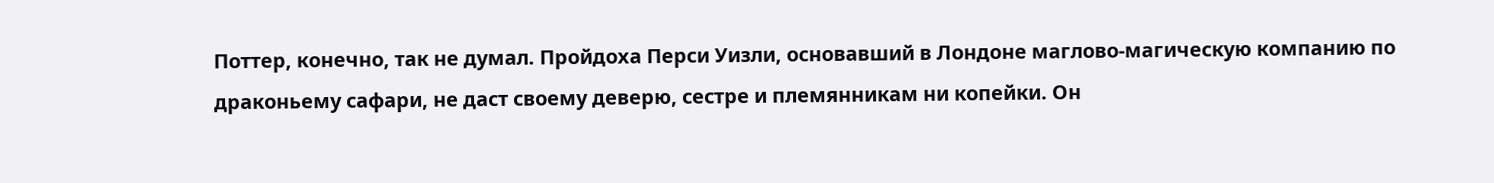Поттер, конечно, так не думал. Пройдоха Перси Уизли, основавший в Лондоне маглово-магическую компанию по драконьему сафари, не даст своему деверю, сестре и племянникам ни копейки. Он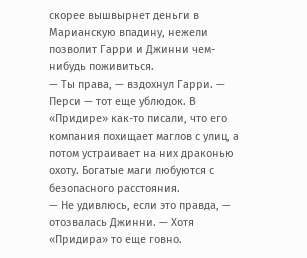скорее вышвырнет деньги в Марианскую впадину, нежели позволит Гарри и Джинни чем-нибудь поживиться.
— Ты права, — вздохнул Гарри. — Перси — тот еще ублюдок. В «Придире» как-то писали, что его компания похищает маглов с улиц, а потом устраивает на них драконью охоту. Богатые маги любуются с безопасного расстояния.
— Не удивлюсь, если это правда, — отозвалась Джинни. — Хотя «Придира» то еще говно.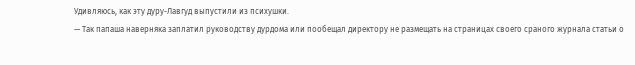Удивляюсь, как эту дуру-Лавгуд выпустили из психушки.
— Так папаша наверняка заплатил руководству дурдома или пообещал директору не размещать на страницах своего сраного журнала статьи о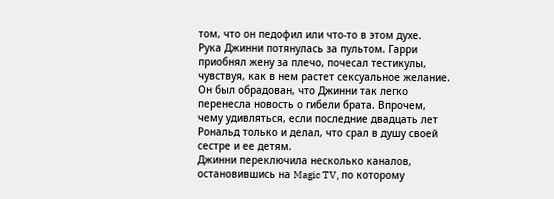том, что он педофил или что-то в этом духе.
Рука Джинни потянулась за пультом. Гарри приобнял жену за плечо, почесал тестикулы, чувствуя, как в нем растет сексуальное желание. Он был обрадован, что Джинни так легко перенесла новость о гибели брата. Впрочем, чему удивляться, если последние двадцать лет Рональд только и делал, что срал в душу своей сестре и ее детям.
Джинни переключила несколько каналов, остановившись на Magic TV, по которому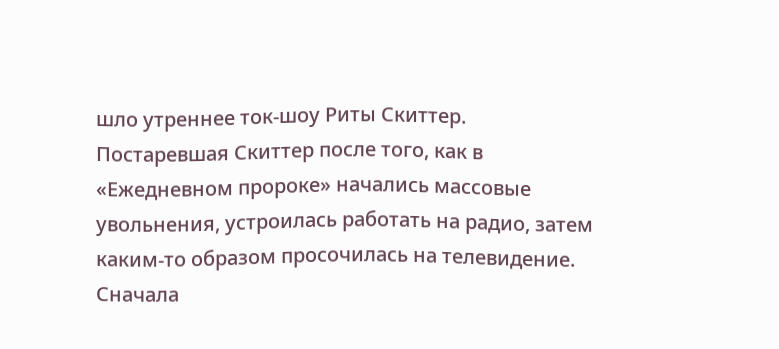шло утреннее ток-шоу Риты Скиттер.
Постаревшая Скиттер после того, как в «Ежедневном пророке» начались массовые увольнения, устроилась работать на радио, затем каким-то образом просочилась на телевидение. Сначала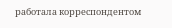работала корреспондентом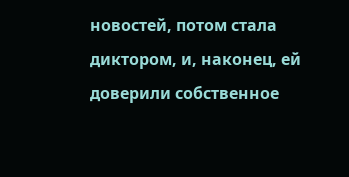новостей, потом стала диктором, и, наконец, ей доверили собственное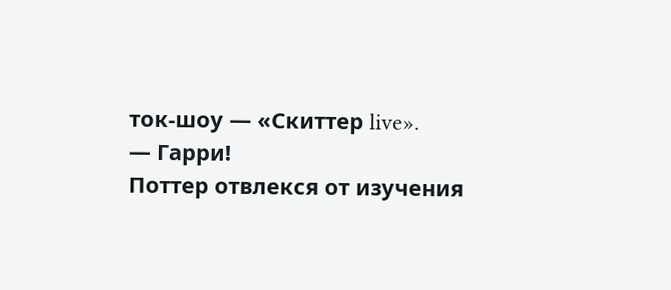ток-шоу — «Скиттер live».
— Гарри!
Поттер отвлекся от изучения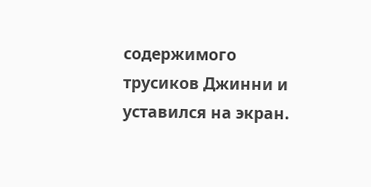содержимого трусиков Джинни и уставился на экран.